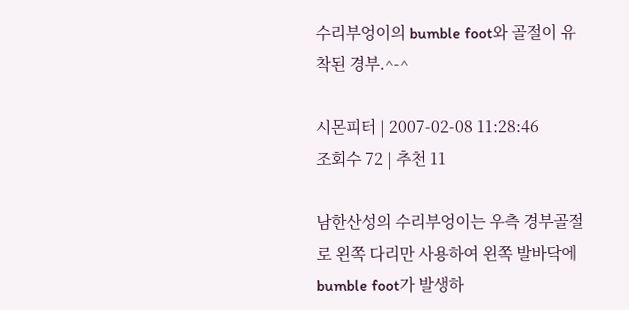수리부엉이의 bumble foot와 골절이 유착된 경부.^-^

시몬피터 | 2007-02-08 11:28:46
조회수 72 | 추천 11

남한산성의 수리부엉이는 우측 경부골절로 왼쪽 다리만 사용하여 왼쪽 발바닥에 bumble foot가 발생하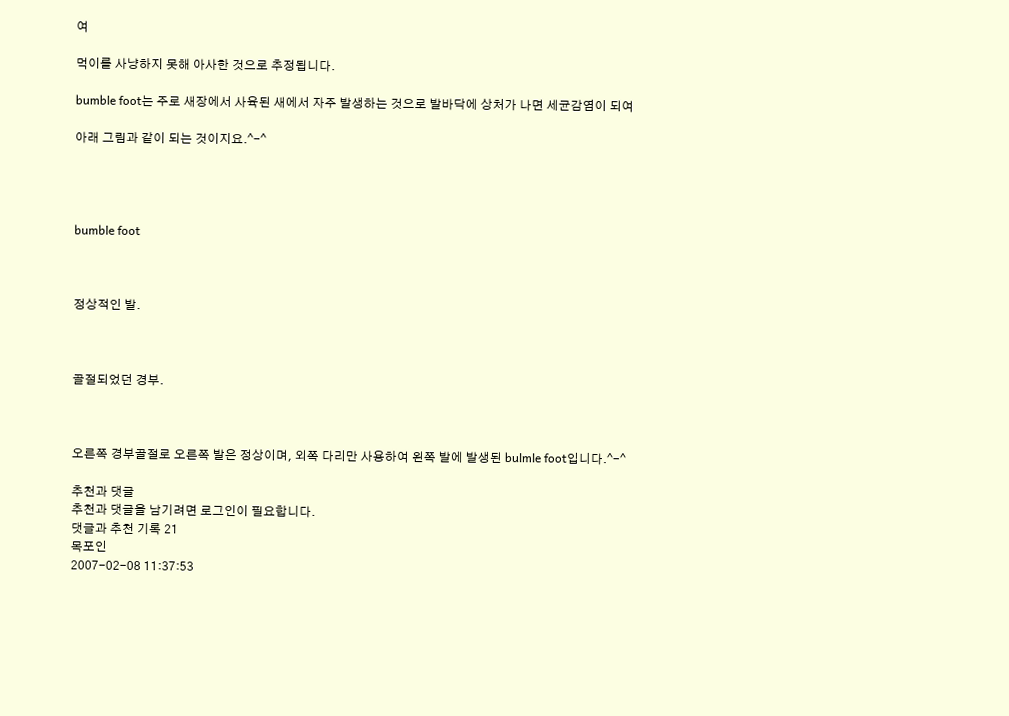여

먹이를 사냥하지 못해 아사한 것으로 추정됩니다.

bumble foot는 주로 새장에서 사육된 새에서 자주 발생하는 것으로 발바닥에 상처가 나면 세균감염이 되여

아래 그림과 같이 되는 것이지요.^-^




bumble foot



정상적인 발.



골절되었던 경부.



오른쪽 경부골절로 오른쪽 발은 정상이며, 외쪽 다리만 사용하여 왼쪽 발에 발생된 bulmle foot입니다.^-^

추천과 댓글
추천과 댓글을 남기려면 로그인이 필요합니다.
댓글과 추천 기록 21
목포인
2007-02-08 11:37:53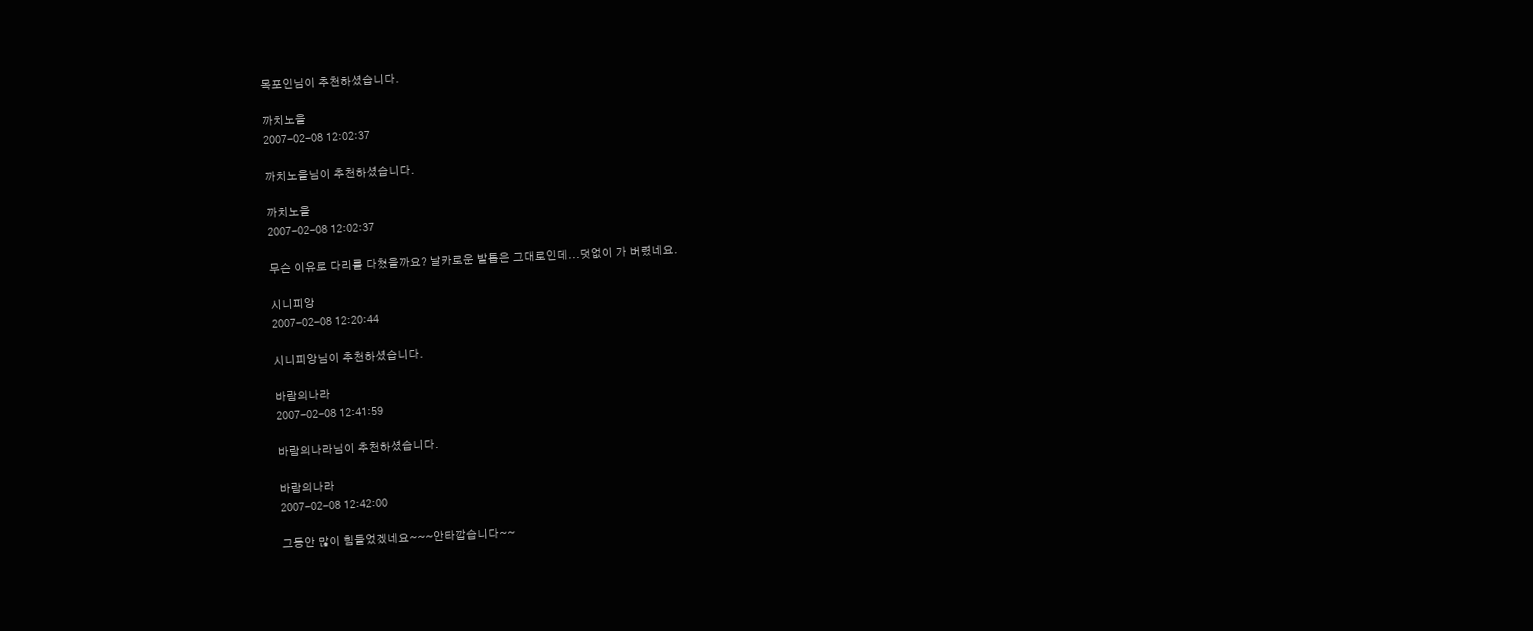목포인님이 추천하셨습니다.

까치노을
2007-02-08 12:02:37

까치노을님이 추천하셨습니다.

까치노을
2007-02-08 12:02:37

무슨 이유로 다리를 다쳤을까요? 날카로운 발톱은 그대로인데...덧없이 가 버렸네요.

시니피앙
2007-02-08 12:20:44

시니피앙님이 추천하셨습니다.

바람의나라
2007-02-08 12:41:59

바람의나라님이 추천하셨습니다.

바람의나라
2007-02-08 12:42:00

그동안 많이 힘들었겠네요~~~안타깝습니다~~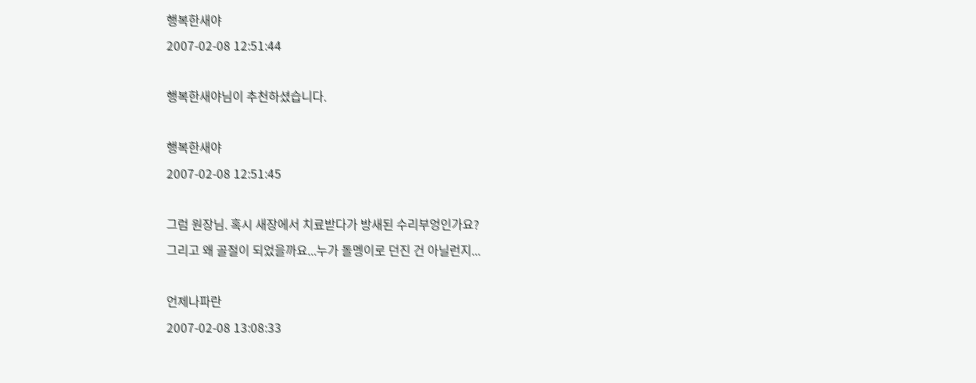행복한새야
2007-02-08 12:51:44

행복한새야님이 추천하셨습니다.

행복한새야
2007-02-08 12:51:45

그럼 원장님. 혹시 새장에서 치료받다가 방새된 수리부엉인가요?
그리고 왜 골절이 되었을까요...누가 돌멩이로 던진 건 아닐런지...

언제나파란
2007-02-08 13:08:33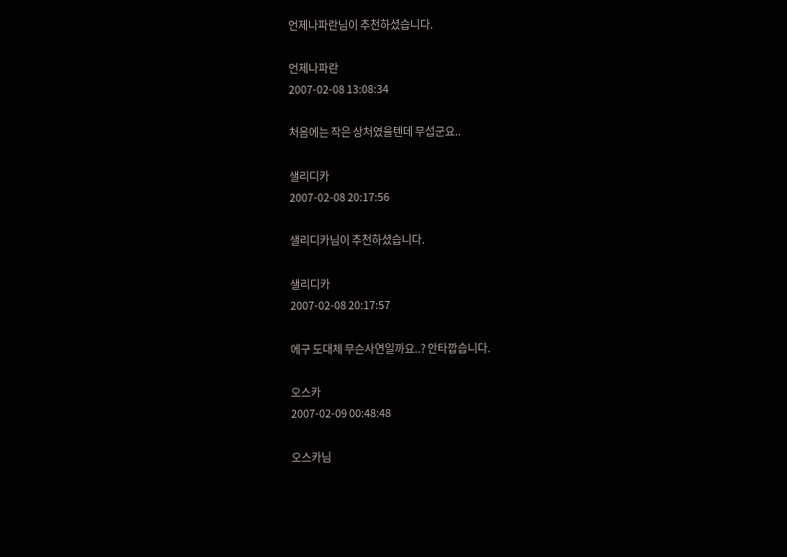언제나파란님이 추천하셨습니다.

언제나파란
2007-02-08 13:08:34

처음에는 작은 상처였을텐데 무섭군요..

샐리디카
2007-02-08 20:17:56

샐리디카님이 추천하셨습니다.

샐리디카
2007-02-08 20:17:57

에구 도대체 무슨사연일까요..? 안타깝습니다.

오스카
2007-02-09 00:48:48

오스카님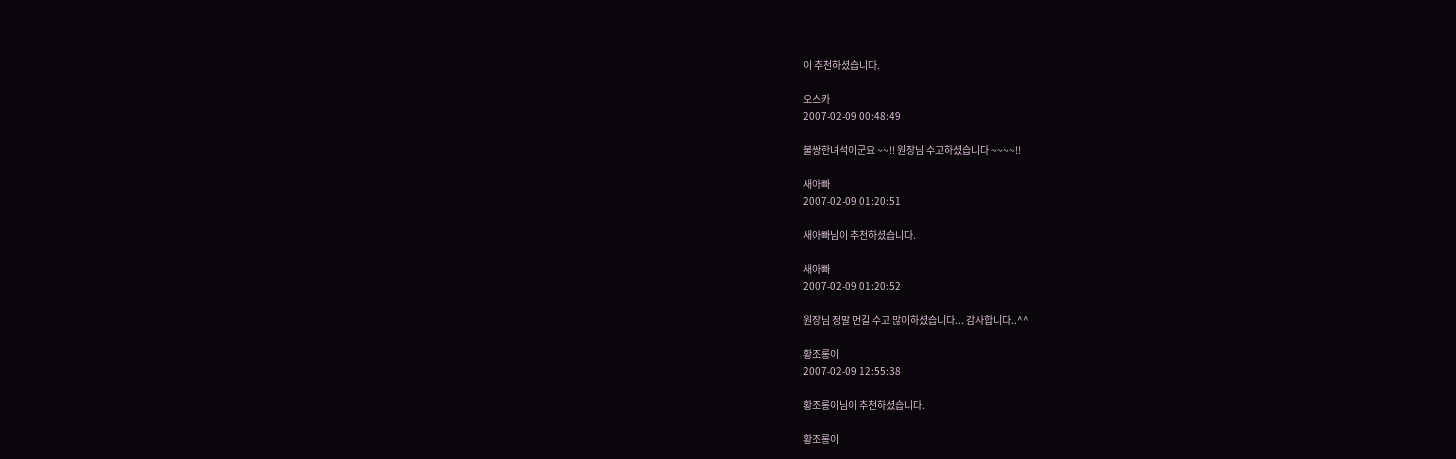이 추천하셨습니다.

오스카
2007-02-09 00:48:49

불쌍한녀석이군요 ~~!! 원장님 수고하셨습니다 ~~~~!!

새아빠
2007-02-09 01:20:51

새아빠님이 추천하셨습니다.

새아빠
2007-02-09 01:20:52

원장님 정말 먼길 수고 많이하셨습니다... 감사합니다..^^

황조롱이
2007-02-09 12:55:38

황조롱이님이 추천하셨습니다.

황조롱이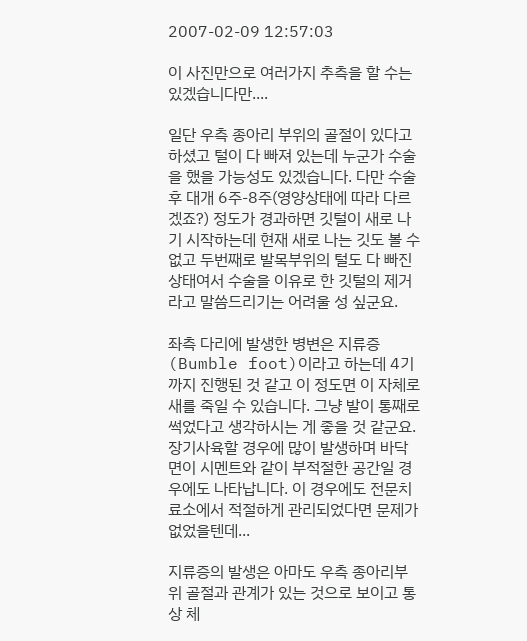2007-02-09 12:57:03

이 사진만으로 여러가지 추측을 할 수는 있겠습니다만....

일단 우측 종아리 부위의 골절이 있다고 하셨고 털이 다 빠져 있는데 누군가 수술을 했을 가능성도 있겠습니다. 다만 수술후 대개 6주-8주(영양상태에 따라 다르겠죠?) 정도가 경과하면 깃털이 새로 나기 시작하는데 현재 새로 나는 깃도 볼 수 없고 두번째로 발목부위의 털도 다 빠진 상태여서 수술을 이유로 한 깃털의 제거라고 말씀드리기는 어려울 성 싶군요.

좌측 다리에 발생한 병변은 지류증(Bumble foot)이라고 하는데 4기까지 진행된 것 같고 이 정도면 이 자체로 새를 죽일 수 있습니다. 그냥 발이 통째로 썩었다고 생각하시는 게 좋을 것 같군요. 장기사육할 경우에 많이 발생하며 바닥면이 시멘트와 같이 부적절한 공간일 경우에도 나타납니다. 이 경우에도 전문치료소에서 적절하게 관리되었다면 문제가 없었을텐데...

지류증의 발생은 아마도 우측 종아리부위 골절과 관계가 있는 것으로 보이고 통상 체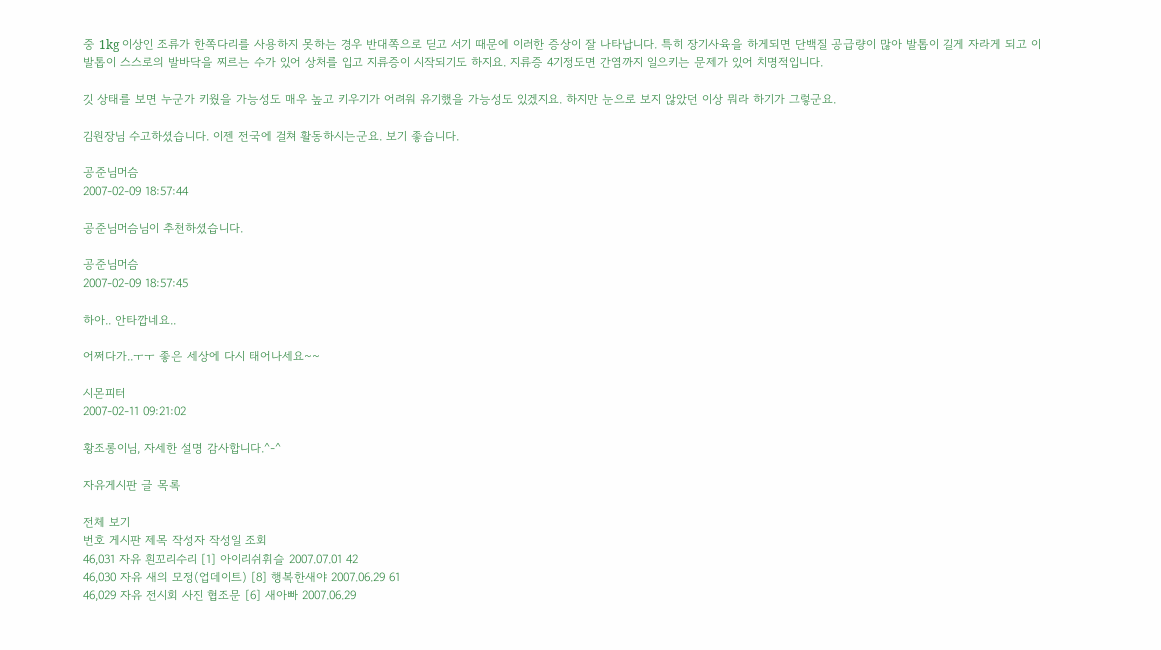중 1kg 이상인 조류가 한쪽다리를 사용하지 못하는 경우 반대쪽으로 딛고 서기 때문에 이러한 증상이 잘 나타납니다. 특히 장기사육을 하게되면 단백질 공급량이 많아 발톱이 길게 자라게 되고 이 발톱이 스스로의 발바닥을 찌르는 수가 있어 상처를 입고 지류증이 시작되기도 하지요. 지류증 4기정도면 간염까지 일으키는 문제가 있어 치명적입니다.

깃 상태를 보면 누군가 키웠을 가능성도 매우 높고 키우기가 어려워 유기했을 가능성도 있겠지요. 하지만 눈으로 보지 않았던 이상 뭐라 하기가 그렇군요.

김원장님 수고하셨습니다. 이젠 전국에 걸쳐 활동하시는군요. 보기 좋습니다.

공준님머슴
2007-02-09 18:57:44

공준님머슴님이 추천하셨습니다.

공준님머슴
2007-02-09 18:57:45

하아.. 안타깝네요..

어쩌다가..ㅜㅜ 좋은 세상에 다시 태어나세요~~

시몬피터
2007-02-11 09:21:02

황조롱이님, 자세한 설명 감사합니다.^-^

자유게시판 글 목록

전체 보기
번호 게시판 제목 작성자 작성일 조회
46,031 자유 흰꼬리수리 [1] 아이리쉬휘슬 2007.07.01 42
46,030 자유 새의 모정(업데이트) [8] 행복한새야 2007.06.29 61
46,029 자유 전시회 사진 협조문 [6] 새아빠 2007.06.29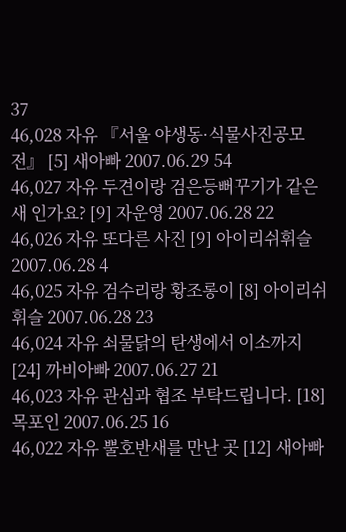37
46,028 자유 『서울 야생동·식물사진공모전』 [5] 새아빠 2007.06.29 54
46,027 자유 두견이랑 검은등뻐꾸기가 같은새 인가요? [9] 자운영 2007.06.28 22
46,026 자유 또다른 사진 [9] 아이리쉬휘슬 2007.06.28 4
46,025 자유 검수리랑 황조롱이 [8] 아이리쉬휘슬 2007.06.28 23
46,024 자유 쇠물닭의 탄생에서 이소까지 [24] 까비아빠 2007.06.27 21
46,023 자유 관심과 협조 부탁드립니다. [18] 목포인 2007.06.25 16
46,022 자유 뿔호반새를 만난 곳 [12] 새아빠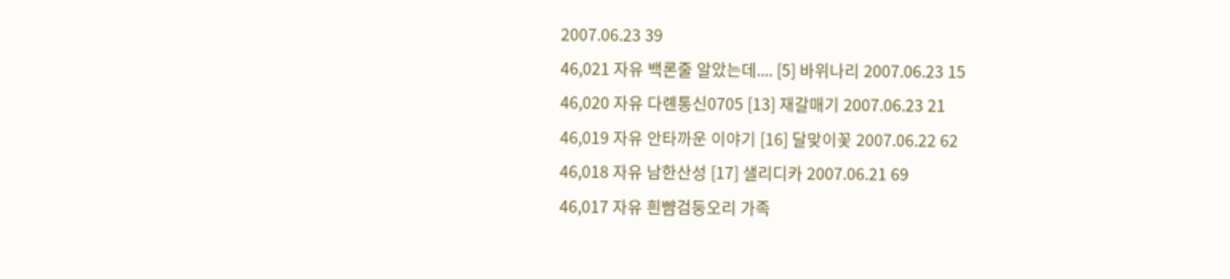2007.06.23 39
46,021 자유 백론줄 알았는데.... [5] 바위나리 2007.06.23 15
46,020 자유 다롄통신0705 [13] 재갈매기 2007.06.23 21
46,019 자유 안타까운 이야기 [16] 달맞이꽃 2007.06.22 62
46,018 자유 남한산성 [17] 샐리디카 2007.06.21 69
46,017 자유 흰뺨검둥오리 가족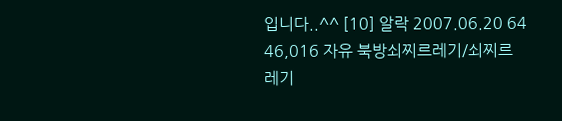입니다..^^ [10] 알락 2007.06.20 64
46,016 자유 북방쇠찌르레기/쇠찌르레기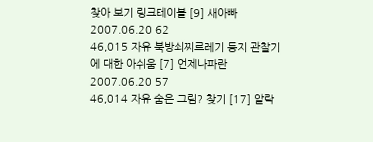찾아 보기 링크테이블 [9] 새아빠 2007.06.20 62
46,015 자유 북방쇠찌르레기 둥지 관찰기에 대한 아쉬움 [7] 언제나파란 2007.06.20 57
46,014 자유 숨은 그림? 찾기 [17] 알락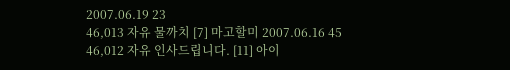2007.06.19 23
46,013 자유 물까치 [7] 마고할미 2007.06.16 45
46,012 자유 인사드립니다. [11] 아이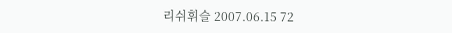리쉬휘슬 2007.06.15 72